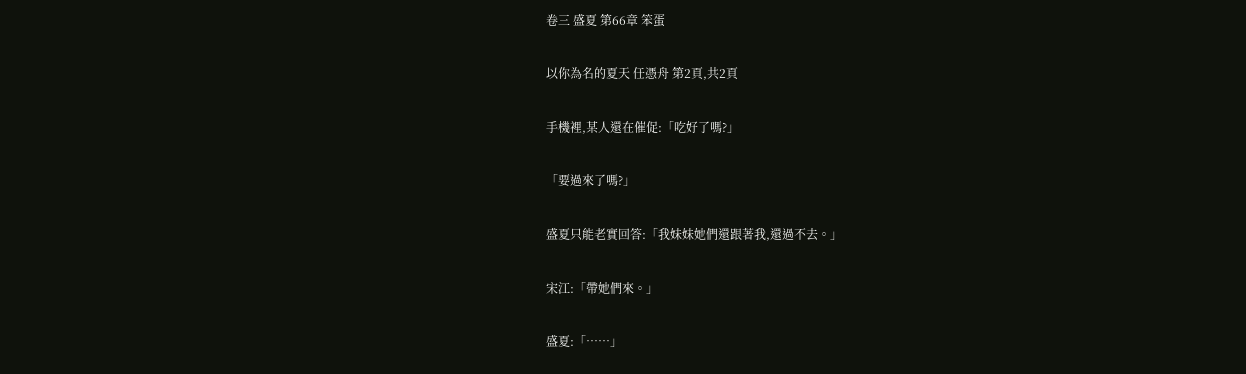卷三 盛夏 第66章 笨蛋

以你為名的夏天 任憑舟 第2頁,共2頁

手機裡,某人還在催促:「吃好了嗎?」

「要過來了嗎?」

盛夏只能老實回答:「我妹妹她們還跟著我,還過不去。」

宋江:「帶她們來。」

盛夏:「……」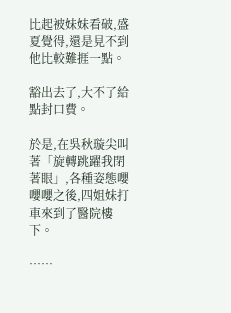比起被妹妹看破,盛夏覺得,還是見不到他比較難捱一點。

豁出去了,大不了給點封口費。

於是,在吳秋璇尖叫著「旋轉跳躍我閉著眼」,各種姿態嚶嚶嚶之後,四姐妹打車來到了醫院樓下。

……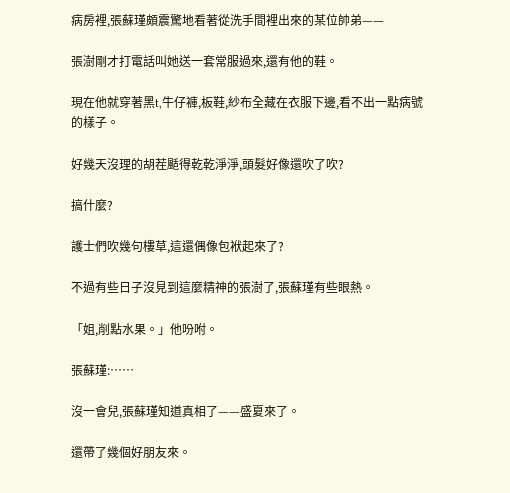病房裡,張蘇瑾頗震驚地看著從洗手間裡出來的某位帥弟——

張澍剛才打電話叫她送一套常服過來,還有他的鞋。

現在他就穿著黑t,牛仔褲,板鞋,紗布全藏在衣服下邊,看不出一點病號的樣子。

好幾天沒理的胡茬颳得乾乾淨淨,頭髮好像還吹了吹?

搞什麼?

護士們吹幾句樓草,這還偶像包袱起來了?

不過有些日子沒見到這麼精神的張澍了,張蘇瑾有些眼熱。

「姐,削點水果。」他吩咐。

張蘇瑾:……

沒一會兒,張蘇瑾知道真相了——盛夏來了。

還帶了幾個好朋友來。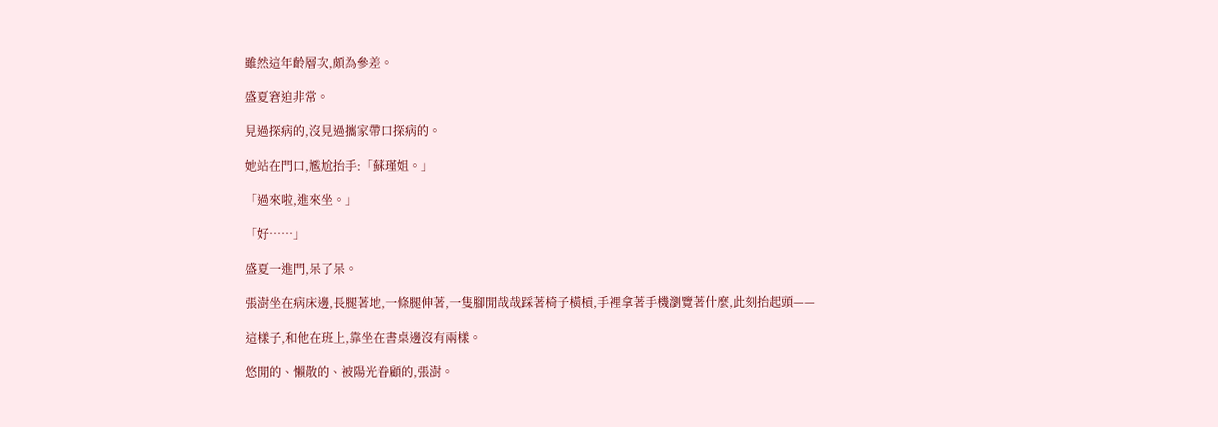雖然這年齡層次,頗為參差。

盛夏窘迫非常。

見過探病的,沒見過攜家帶口探病的。

她站在門口,尷尬抬手:「蘇瑾姐。」

「過來啦,進來坐。」

「好……」

盛夏一進門,呆了呆。

張澍坐在病床邊,長腿著地,一條腿伸著,一隻腳閒哉哉踩著椅子橫槓,手裡拿著手機瀏覽著什麼,此刻抬起頭——

這樣子,和他在班上,靠坐在書桌邊沒有兩樣。

悠閒的、懶散的、被陽光眷顧的,張澍。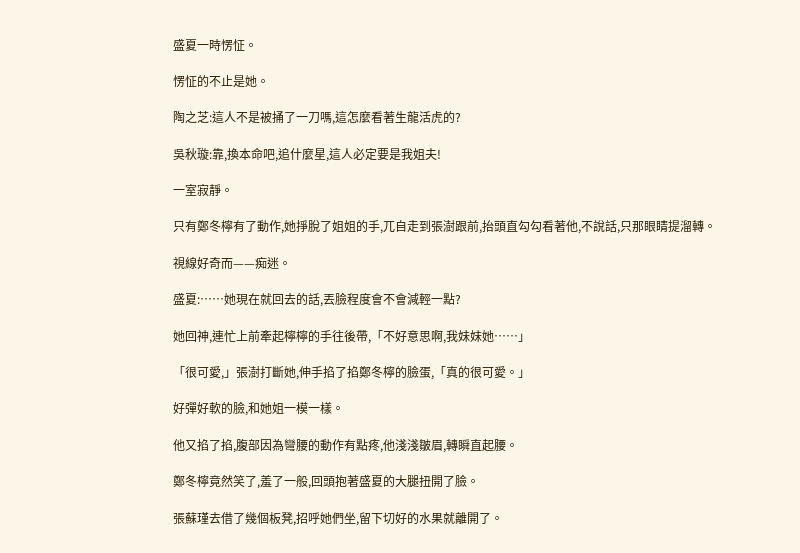盛夏一時愣怔。

愣怔的不止是她。

陶之芝:這人不是被捅了一刀嗎,這怎麼看著生龍活虎的?

吳秋璇:靠,換本命吧,追什麼星,這人必定要是我姐夫!

一室寂靜。

只有鄭冬檸有了動作,她掙脫了姐姐的手,兀自走到張澍跟前,抬頭直勾勾看著他,不說話,只那眼睛提溜轉。

視線好奇而——痴迷。

盛夏:……她現在就回去的話,丟臉程度會不會減輕一點?

她回神,連忙上前牽起檸檸的手往後帶,「不好意思啊,我妹妹她……」

「很可愛,」張澍打斷她,伸手掐了掐鄭冬檸的臉蛋,「真的很可愛。」

好彈好軟的臉,和她姐一模一樣。

他又掐了掐,腹部因為彎腰的動作有點疼,他淺淺皺眉,轉瞬直起腰。

鄭冬檸竟然笑了,羞了一般,回頭抱著盛夏的大腿扭開了臉。

張蘇瑾去借了幾個板凳,招呼她們坐,留下切好的水果就離開了。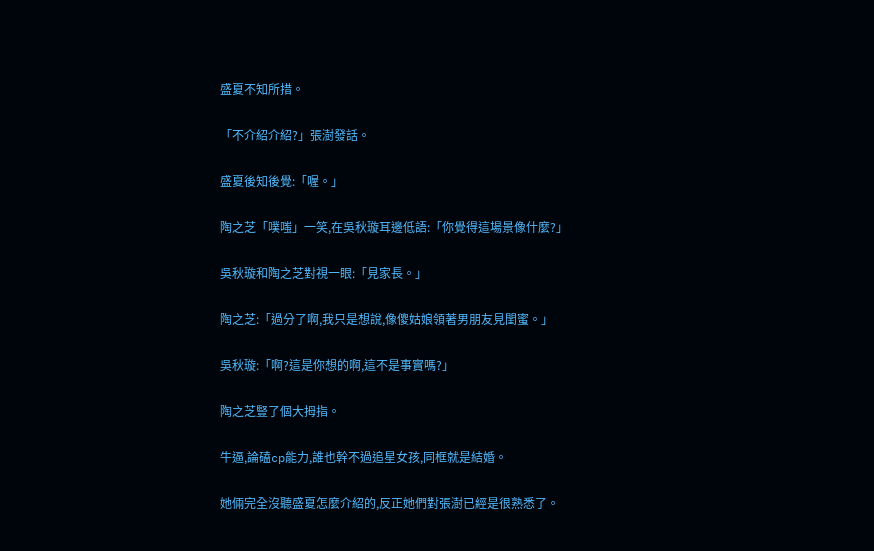盛夏不知所措。

「不介紹介紹?」張澍發話。

盛夏後知後覺:「喔。」

陶之芝「噗嗤」一笑,在吳秋璇耳邊低語:「你覺得這場景像什麼?」

吳秋璇和陶之芝對視一眼:「見家長。」

陶之芝:「過分了啊,我只是想說,像傻姑娘領著男朋友見閨蜜。」

吳秋璇:「啊?這是你想的啊,這不是事實嗎?」

陶之芝豎了個大拇指。

牛逼,論磕cp能力,誰也幹不過追星女孩,同框就是結婚。

她倆完全沒聽盛夏怎麼介紹的,反正她們對張澍已經是很熟悉了。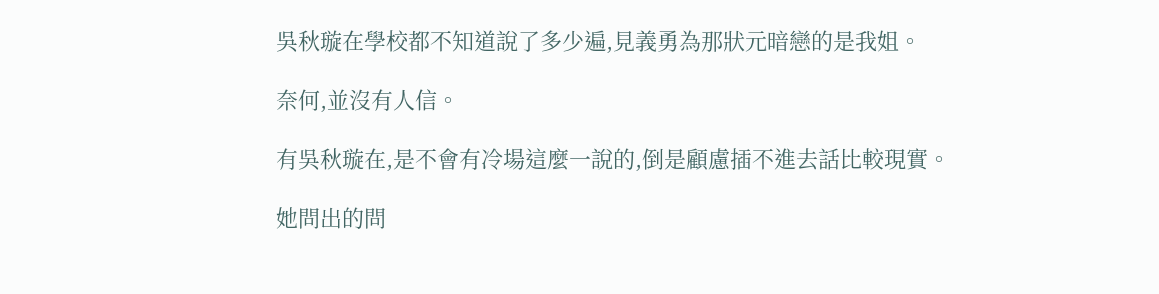吳秋璇在學校都不知道說了多少遍,見義勇為那狀元暗戀的是我姐。

奈何,並沒有人信。

有吳秋璇在,是不會有冷場這麼一說的,倒是顧慮插不進去話比較現實。

她問出的問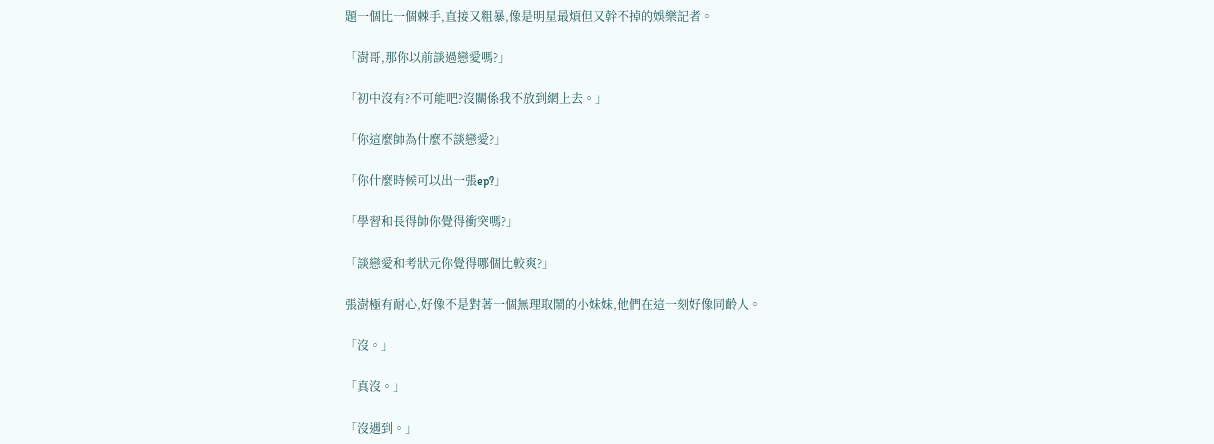題一個比一個棘手,直接又粗暴,像是明星最煩但又幹不掉的娛樂記者。

「澍哥,那你以前談過戀愛嗎?」

「初中沒有?不可能吧?沒關係我不放到網上去。」

「你這麼帥為什麼不談戀愛?」

「你什麼時候可以出一張ep?」

「學習和長得帥你覺得衝突嗎?」

「談戀愛和考狀元你覺得哪個比較爽?」

張澍極有耐心,好像不是對著一個無理取鬧的小妹妹,他們在這一刻好像同齡人。

「沒。」

「真沒。」

「沒遇到。」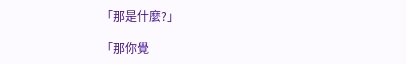「那是什麼?」

「那你覺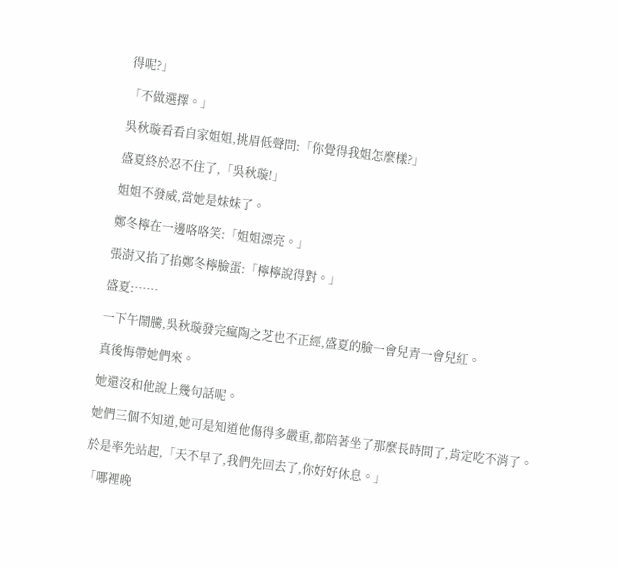得呢?」

「不做選擇。」

吳秋璇看看自家姐姐,挑眉低聲問:「你覺得我姐怎麼樣?」

盛夏終於忍不住了,「吳秋璇!」

姐姐不發威,當她是妹妹了。

鄭冬檸在一邊咯咯笑:「姐姐漂亮。」

張澍又掐了掐鄭冬檸臉蛋:「檸檸說得對。」

盛夏:……

一下午鬧騰,吳秋璇發完瘋陶之芝也不正經,盛夏的臉一會兒青一會兒紅。

真後悔帶她們來。

她還沒和他說上幾句話呢。

她們三個不知道,她可是知道他傷得多嚴重,都陪著坐了那麼長時間了,肯定吃不消了。

於是率先站起,「天不早了,我們先回去了,你好好休息。」

「哪裡晚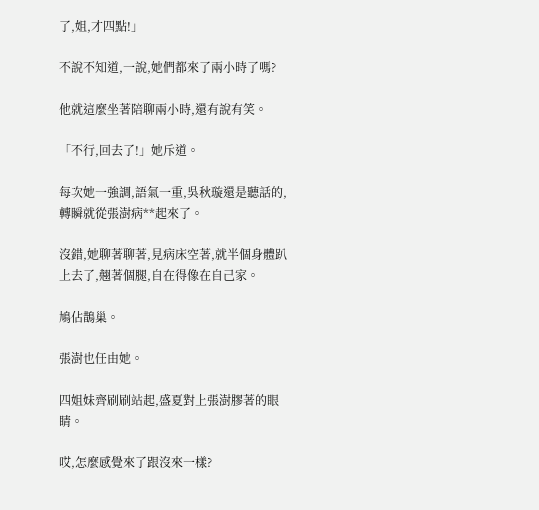了,姐,才四點!」

不說不知道,一說,她們都來了兩小時了嗎?

他就這麼坐著陪聊兩小時,還有說有笑。

「不行,回去了!」她斥道。

每次她一強調,語氣一重,吳秋璇還是聽話的,轉瞬就從張澍病**起來了。

沒錯,她聊著聊著,見病床空著,就半個身體趴上去了,翹著個腿,自在得像在自己家。

鳩佔鵲巢。

張澍也任由她。

四姐妹齊刷刷站起,盛夏對上張澍膠著的眼睛。

哎,怎麼感覺來了跟沒來一樣?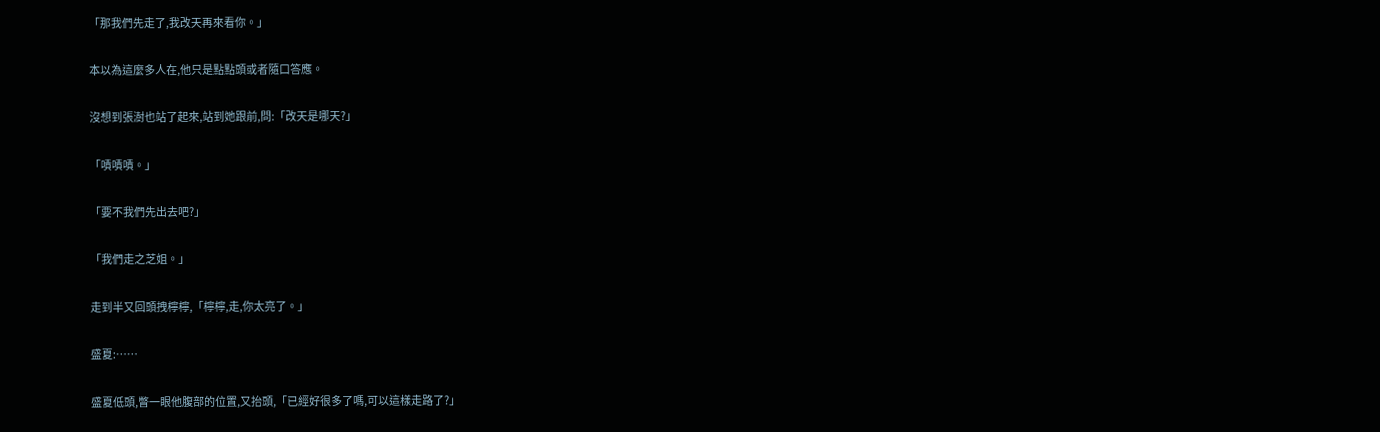「那我們先走了,我改天再來看你。」

本以為這麼多人在,他只是點點頭或者隨口答應。

沒想到張澍也站了起來,站到她跟前,問:「改天是哪天?」

「嘖嘖嘖。」

「要不我們先出去吧?」

「我們走之芝姐。」

走到半又回頭拽檸檸,「檸檸,走,你太亮了。」

盛夏:……

盛夏低頭,瞥一眼他腹部的位置,又抬頭,「已經好很多了嗎,可以這樣走路了?」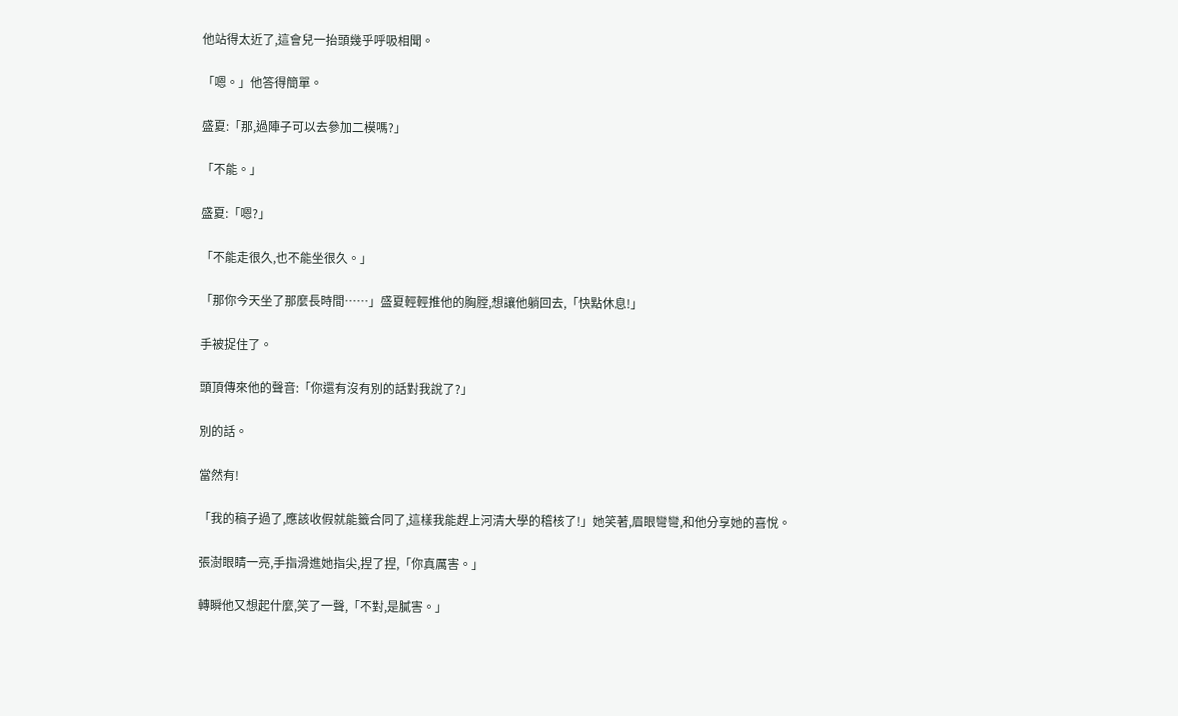他站得太近了,這會兒一抬頭幾乎呼吸相聞。

「嗯。」他答得簡單。

盛夏:「那,過陣子可以去參加二模嗎?」

「不能。」

盛夏:「嗯?」

「不能走很久,也不能坐很久。」

「那你今天坐了那麼長時間……」盛夏輕輕推他的胸膛,想讓他躺回去,「快點休息!」

手被捉住了。

頭頂傳來他的聲音:「你還有沒有別的話對我說了?」

別的話。

當然有!

「我的稿子過了,應該收假就能籤合同了,這樣我能趕上河清大學的稽核了!」她笑著,眉眼彎彎,和他分享她的喜悅。

張澍眼睛一亮,手指滑進她指尖,捏了捏,「你真厲害。」

轉瞬他又想起什麼,笑了一聲,「不對,是膩害。」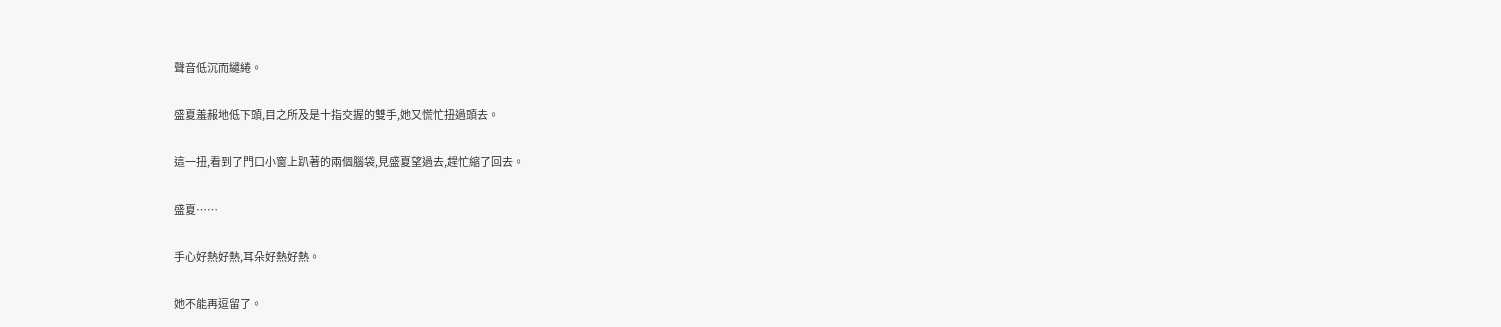聲音低沉而繾綣。

盛夏羞赧地低下頭,目之所及是十指交握的雙手,她又慌忙扭過頭去。

這一扭,看到了門口小窗上趴著的兩個腦袋,見盛夏望過去,趕忙縮了回去。

盛夏……

手心好熱好熱,耳朵好熱好熱。

她不能再逗留了。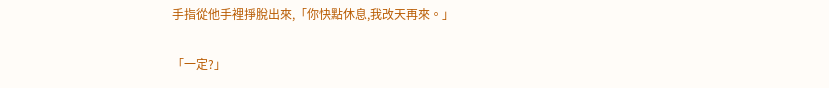手指從他手裡掙脫出來,「你快點休息,我改天再來。」

「一定?」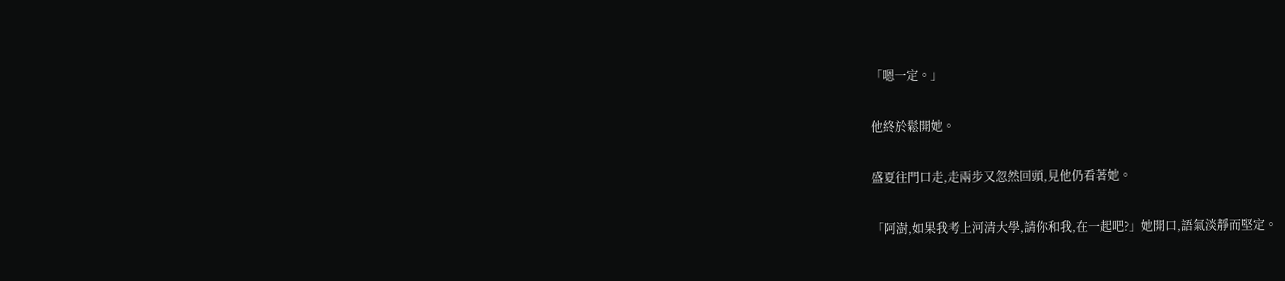「嗯一定。」

他終於鬆開她。

盛夏往門口走,走兩步又忽然回頭,見他仍看著她。

「阿澍,如果我考上河清大學,請你和我,在一起吧?」她開口,語氣淡靜而堅定。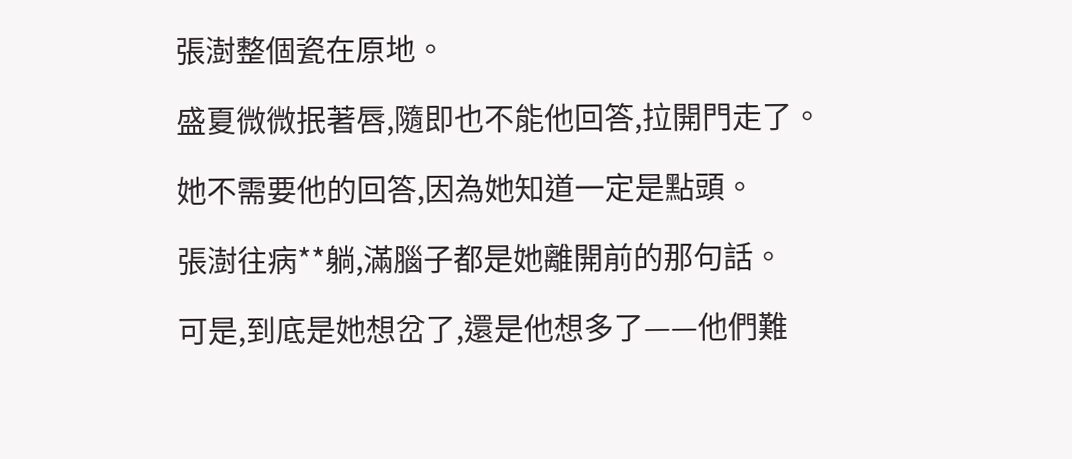張澍整個瓷在原地。

盛夏微微抿著唇,隨即也不能他回答,拉開門走了。

她不需要他的回答,因為她知道一定是點頭。

張澍往病**躺,滿腦子都是她離開前的那句話。

可是,到底是她想岔了,還是他想多了——他們難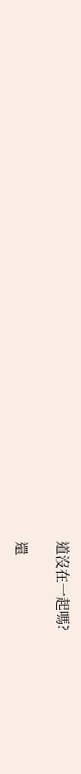道沒在一起嗎?

還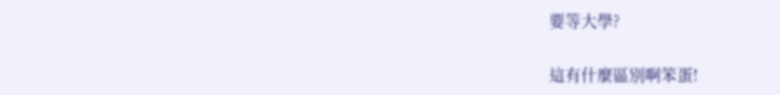要等大學?

這有什麼區別啊笨蛋!